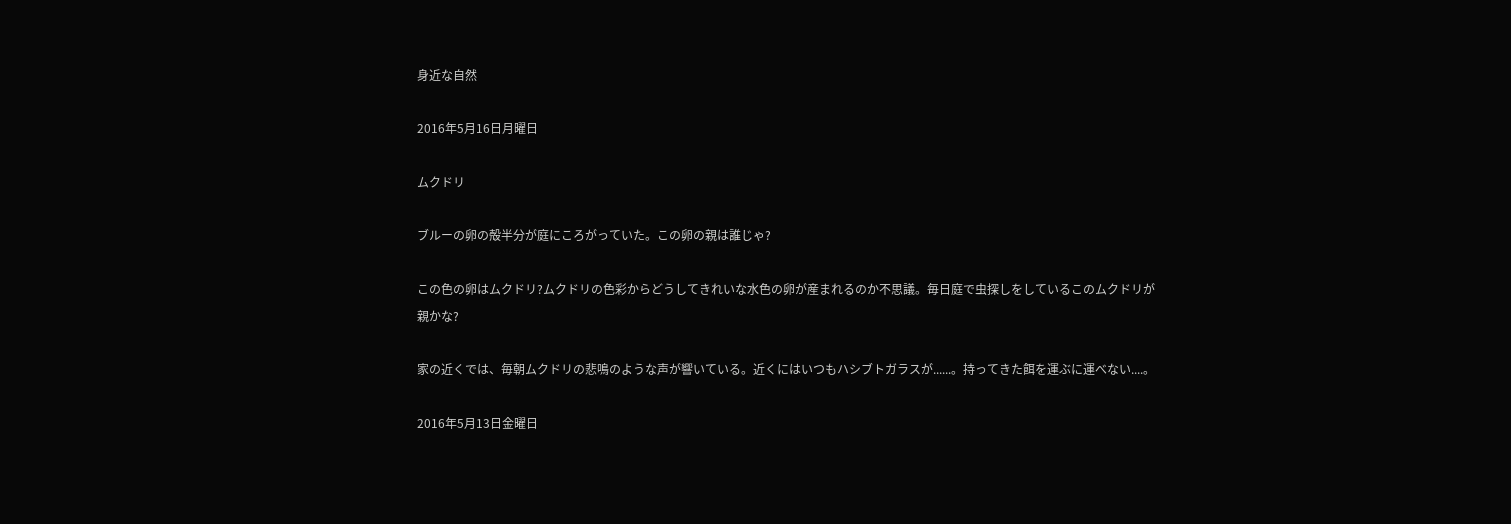身近な自然

2016年5月16日月曜日

ムクドリ

ブルーの卵の殻半分が庭にころがっていた。この卵の親は誰じゃ?

この色の卵はムクドリ?ムクドリの色彩からどうしてきれいな水色の卵が産まれるのか不思議。毎日庭で虫探しをしているこのムクドリが親かな?

家の近くでは、毎朝ムクドリの悲鳴のような声が響いている。近くにはいつもハシブトガラスが......。持ってきた餌を運ぶに運べない....。

2016年5月13日金曜日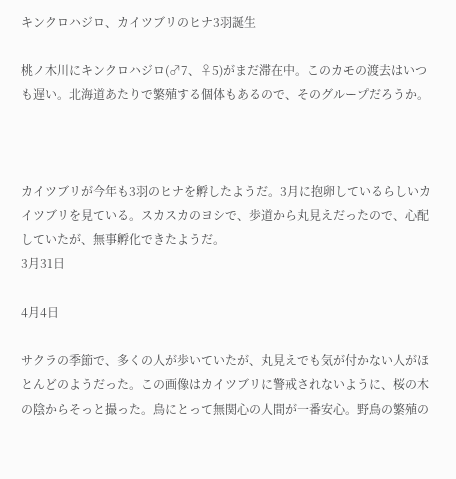キンクロハジロ、カイツブリのヒナ3羽誕生

桃ノ木川にキンクロハジロ(♂7、♀5)がまだ滞在中。このカモの渡去はいつも遅い。北海道あたりで繁殖する個体もあるので、そのグループだろうか。



カイツブリが今年も3羽のヒナを孵したようだ。3月に抱卵しているらしいカイツブリを見ている。スカスカのヨシで、歩道から丸見えだったので、心配していたが、無事孵化できたようだ。
3月31日

4月4日

サクラの季節で、多くの人が歩いていたが、丸見えでも気が付かない人がほとんどのようだった。この画像はカイツブリに警戒されないように、桜の木の陰からそっと撮った。鳥にとって無関心の人間が一番安心。野鳥の繁殖の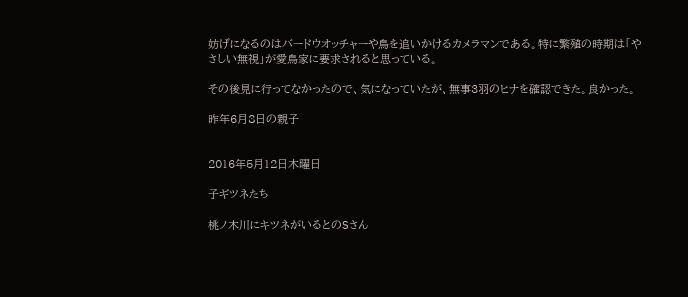妨げになるのはバードウオッチャーや鳥を追いかけるカメラマンである。特に繁殖の時期は「やさしい無視」が愛鳥家に要求されると思っている。

その後見に行ってなかったので、気になっていたが、無事3羽のヒナを確認できた。良かった。

昨年6月8日の親子


2016年5月12日木曜日

子ギツネたち

桃ノ木川にキツネがいるとのSさん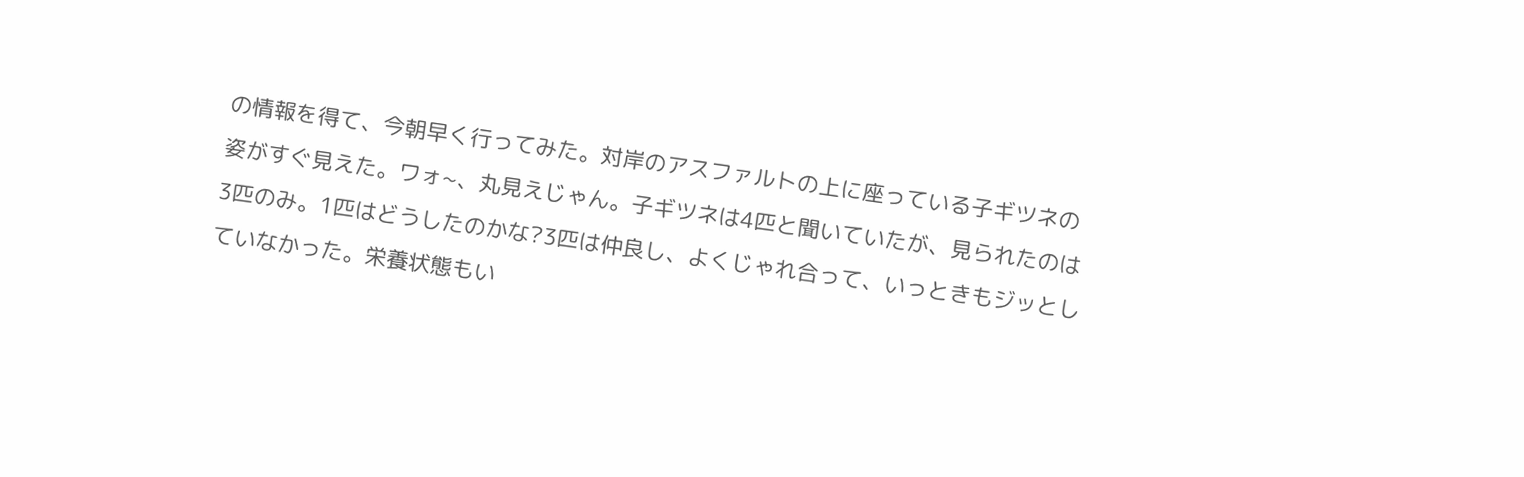の情報を得て、今朝早く行ってみた。対岸のアスファルトの上に座っている子ギツネの姿がすぐ見えた。ワォ~、丸見えじゃん。子ギツネは4匹と聞いていたが、見られたのは3匹のみ。1匹はどうしたのかな?3匹は仲良し、よくじゃれ合って、いっときもジッとしていなかった。栄養状態もい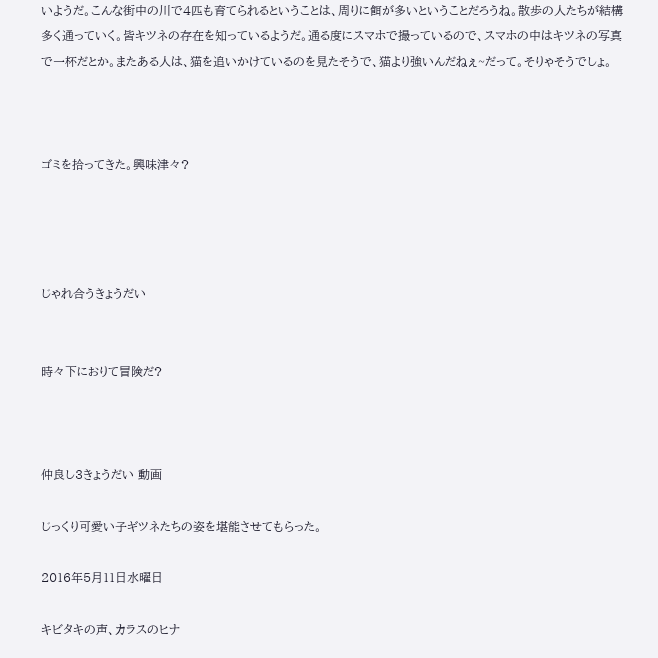いようだ。こんな街中の川で4匹も育てられるということは、周りに餌が多いということだろうね。散歩の人たちが結構多く通っていく。皆キツネの存在を知っているようだ。通る度にスマホで撮っているので、スマホの中はキツネの写真で一杯だとか。またある人は、猫を追いかけているのを見たそうで、猫より強いんだねぇ~だって。そりゃそうでしょ。



ゴミを拾ってきた。興味津々?




じゃれ合うきょうだい


時々下におりて冒険だ?



仲良し3きょうだい 動画

じっくり可愛い子ギツネたちの姿を堪能させてもらった。

2016年5月11日水曜日

キビタキの声、カラスのヒナ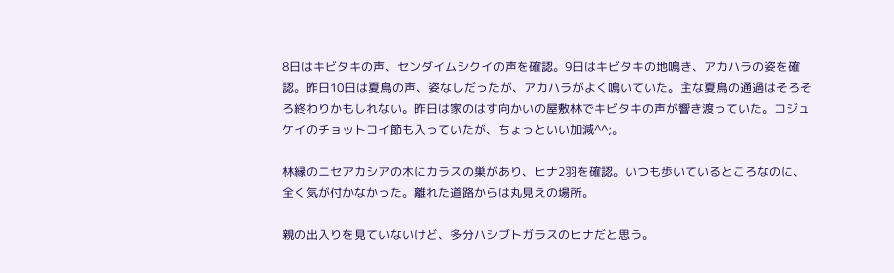8日はキビタキの声、センダイムシクイの声を確認。9日はキビタキの地鳴き、アカハラの姿を確認。昨日10日は夏鳥の声、姿なしだったが、アカハラがよく鳴いていた。主な夏鳥の通過はそろそろ終わりかもしれない。昨日は家のはす向かいの屋敷林でキビタキの声が響き渡っていた。コジュケイのチョットコイ節も入っていたが、ちょっといい加減^^;。

林縁のニセアカシアの木にカラスの巣があり、ヒナ2羽を確認。いつも歩いているところなのに、全く気が付かなかった。離れた道路からは丸見えの場所。

親の出入りを見ていないけど、多分ハシブトガラスのヒナだと思う。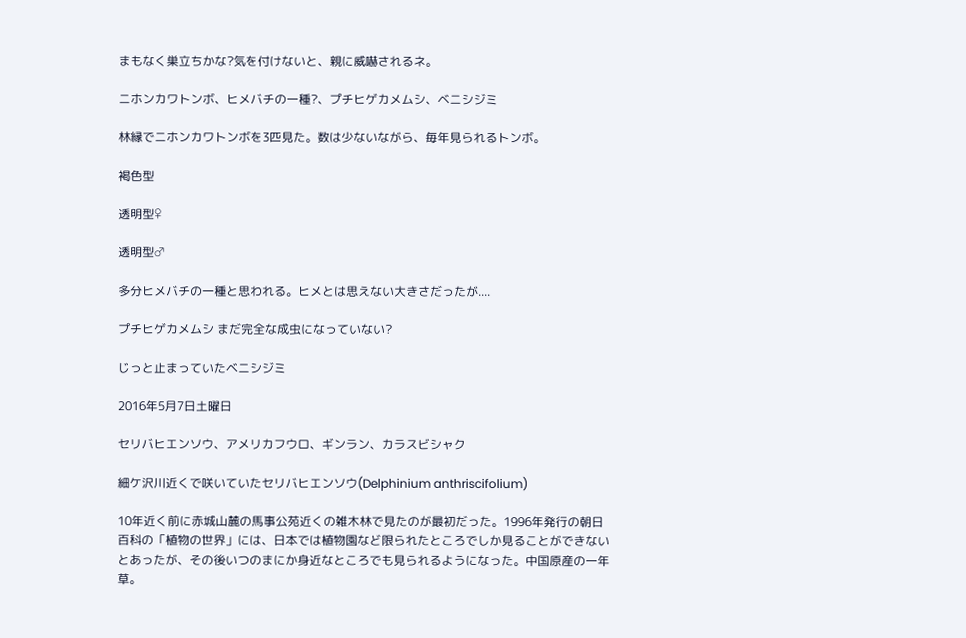まもなく巣立ちかな?気を付けないと、親に威嚇されるネ。

ニホンカワトンボ、ヒメバチの一種?、プチヒゲカメムシ、ベニシジミ

林縁でニホンカワトンボを3匹見た。数は少ないながら、毎年見られるトンボ。

褐色型

透明型♀

透明型♂

多分ヒメバチの一種と思われる。ヒメとは思えない大きさだったが....

プチヒゲカメムシ まだ完全な成虫になっていない?

じっと止まっていたベニシジミ

2016年5月7日土曜日

セリバヒエンソウ、アメリカフウロ、ギンラン、カラスビシャク

細ケ沢川近くで咲いていたセリバヒエンソウ(Delphinium anthriscifolium)

10年近く前に赤城山麓の馬事公苑近くの雑木林で見たのが最初だった。1996年発行の朝日百科の「植物の世界」には、日本では植物園など限られたところでしか見ることができないとあったが、その後いつのまにか身近なところでも見られるようになった。中国原産の一年草。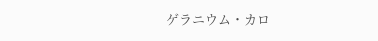ゲラニウム・カロ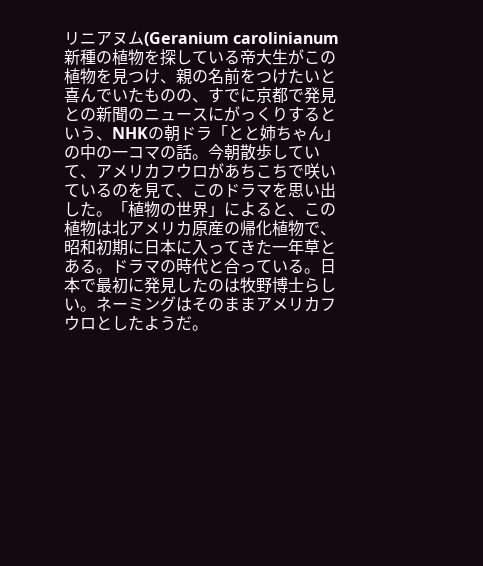リニアヌム(Geranium carolinianum
新種の植物を探している帝大生がこの植物を見つけ、親の名前をつけたいと喜んでいたものの、すでに京都で発見との新聞のニュースにがっくりするという、NHKの朝ドラ「とと姉ちゃん」の中の一コマの話。今朝散歩していて、アメリカフウロがあちこちで咲いているのを見て、このドラマを思い出した。「植物の世界」によると、この植物は北アメリカ原産の帰化植物で、昭和初期に日本に入ってきた一年草とある。ドラマの時代と合っている。日本で最初に発見したのは牧野博士らしい。ネーミングはそのままアメリカフウロとしたようだ。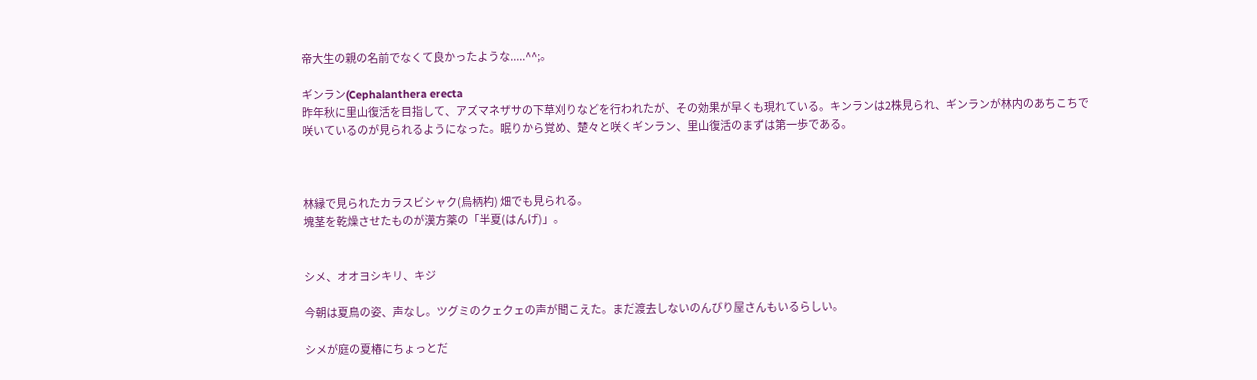帝大生の親の名前でなくて良かったような.....^^;。

ギンラン(Cephalanthera erecta
昨年秋に里山復活を目指して、アズマネザサの下草刈りなどを行われたが、その効果が早くも現れている。キンランは2株見られ、ギンランが林内のあちこちで咲いているのが見られるようになった。眠りから覚め、楚々と咲くギンラン、里山復活のまずは第一歩である。



林縁で見られたカラスビシャク(烏柄杓) 畑でも見られる。
塊茎を乾燥させたものが漢方薬の「半夏(はんげ)」。


シメ、オオヨシキリ、キジ

今朝は夏鳥の姿、声なし。ツグミのクェクェの声が聞こえた。まだ渡去しないのんびり屋さんもいるらしい。

シメが庭の夏椿にちょっとだ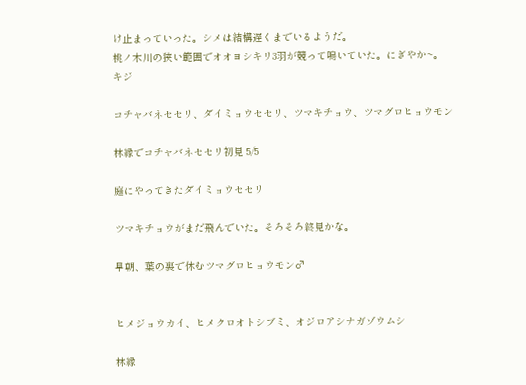け止まっていった。シメは結構遅くまでいるようだ。
桃ノ木川の狭い範囲でオオヨシキリ3羽が競って鳴いていた。にぎやか~。
キジ

コチャバネセセリ、ダイミョウセセリ、ツマキチョウ、ツマグロヒョウモン

林縁でコチャバネセセリ初見 5/5

庭にやってきたダイミョウセセリ

ツマキチョウがまだ飛んでいた。そろそろ終見かな。

早朝、葉の裏で休むツマグロヒョウモン♂


ヒメジョウカイ、ヒメクロオトシブミ、オジロアシナガゾウムシ

林縁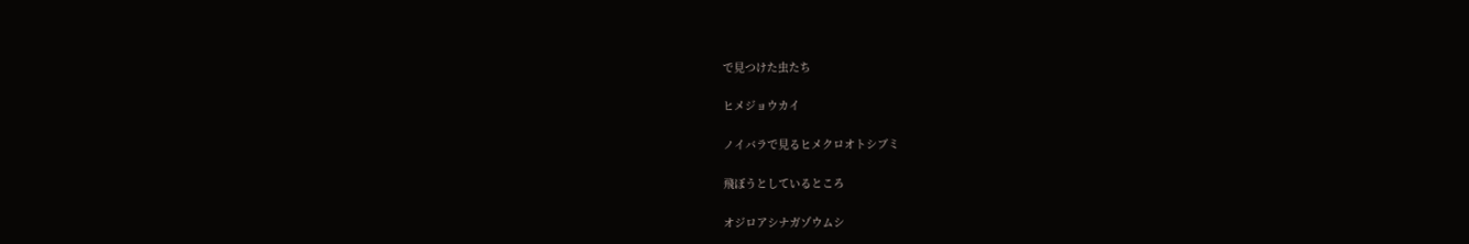で見つけた虫たち

ヒメジョウカイ

ノイバラで見るヒメクロオトシブミ

飛ぼうとしているところ

オジロアシナガゾウムシ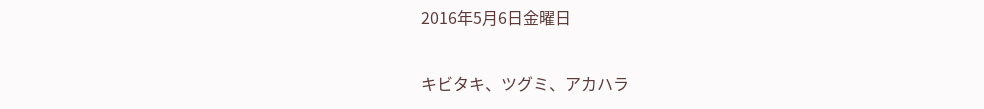2016年5月6日金曜日

キビタキ、ツグミ、アカハラ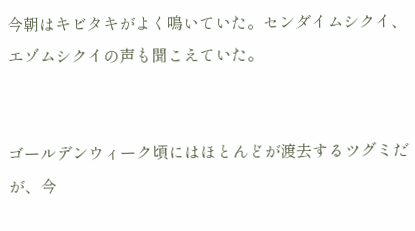今朝はキビタキがよく鳴いていた。センダイムシクイ、エゾムシクイの声も聞こえていた。


ゴールデンウィーク頃にはほとんどが渡去するツグミだが、今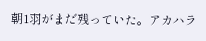朝1羽がまだ残っていた。アカハラ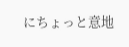にちょっと意地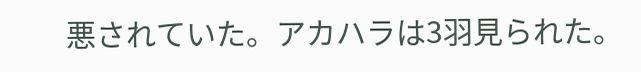悪されていた。アカハラは3羽見られた。